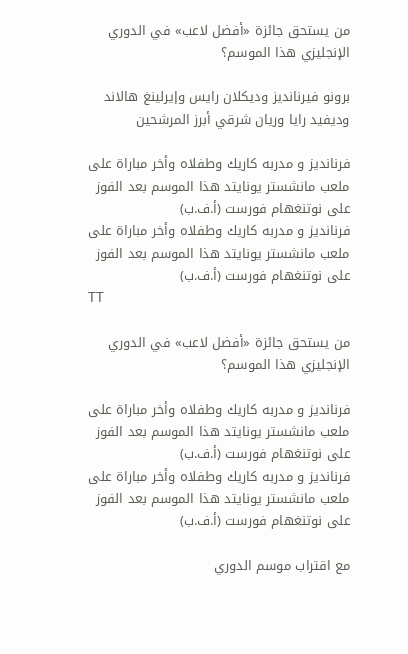من يستحق جائزة «أفضل لاعب» في الدوري الإنجليزي هذا الموسم؟

برونو فيرنانديز وديكلان رايس وإيرلينغ هالاند وديفيد رايا وريان شرقي أبرز المرشحين

فرنانديز و مدربه كاريك وطفلاه وأخر مباراة على ملعب مانشستر يونايتد هذا الموسم بعد الفوز على نوتنغهام فورست (أ.ف.ب)
فرنانديز و مدربه كاريك وطفلاه وأخر مباراة على ملعب مانشستر يونايتد هذا الموسم بعد الفوز على نوتنغهام فورست (أ.ف.ب)
TT

من يستحق جائزة «أفضل لاعب» في الدوري الإنجليزي هذا الموسم؟

فرنانديز و مدربه كاريك وطفلاه وأخر مباراة على ملعب مانشستر يونايتد هذا الموسم بعد الفوز على نوتنغهام فورست (أ.ف.ب)
فرنانديز و مدربه كاريك وطفلاه وأخر مباراة على ملعب مانشستر يونايتد هذا الموسم بعد الفوز على نوتنغهام فورست (أ.ف.ب)

مع اقتراب موسم الدوري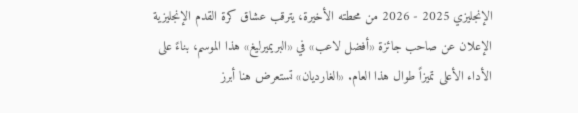الإنجليزي 2025 - 2026 من محطته الأخيرة، يترقب عشاق كرة القدم الإنجليزية الإعلان عن صاحب جائزة «أفضل لاعب» في «البريميرليغ» هذا الموسم، بناءً على الأداء الأعلى تميزاً طوال هذا العام. «الغارديان» تستعرض هنا أبرز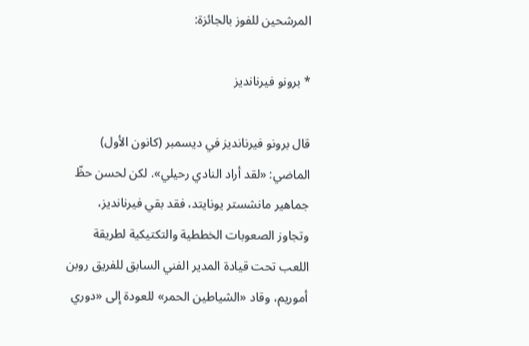المرشحين للفوز بالجائزة:

* برونو فيرنانديز

قال برونو فيرنانديز في ديسمبر (كانون الأول) الماضي: «لقد أراد النادي رحيلي». لكن لحسن حظّ جماهير مانشستر يونايتد، فقد بقي فيرنانديز، وتجاوز الصعوبات الخططية والتكتيكية لطريقة اللعب تحت قيادة المدير الفني السابق للفريق روبن أموريم، وقاد «الشياطين الحمر» للعودة إلى «دوري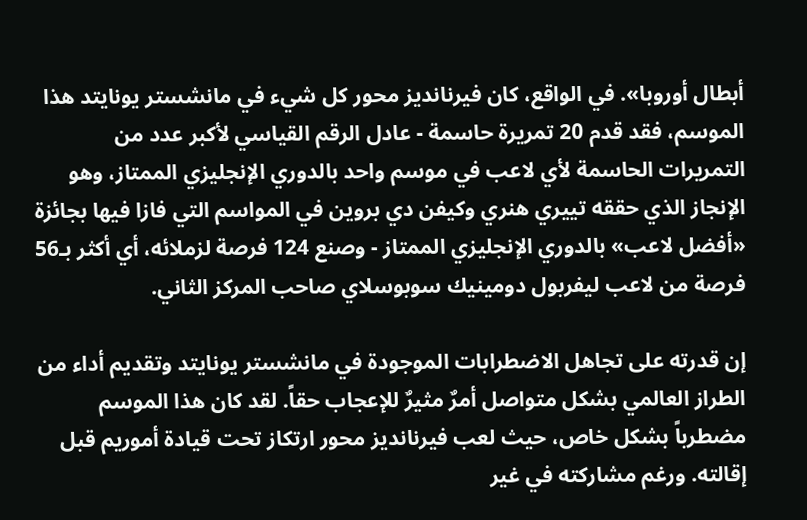أبطال أوروبا». في الواقع، كان فيرنانديز محور كل شيء في مانشستر يونايتد هذا الموسم، فقد قدم 20 تمريرة حاسمة - عادل الرقم القياسي لأكبر عدد من التمريرات الحاسمة لأي لاعب في موسم واحد بالدوري الإنجليزي الممتاز، وهو الإنجاز الذي حققه تييري هنري وكيفن دي بروين في المواسم التي فازا فيها بجائزة «أفضل لاعب» بالدوري الإنجليزي الممتاز - وصنع 124 فرصة لزملائه، أي أكثر بـ56 فرصة من لاعب ليفربول دومينيك سوبوسلاي صاحب المركز الثاني.

إن قدرته على تجاهل الاضطرابات الموجودة في مانشستر يونايتد وتقديم أداء من الطراز العالمي بشكل متواصل أمرٌ مثيرٌ للإعجاب حقاً. لقد كان هذا الموسم مضطرباً بشكل خاص، حيث لعب فيرنانديز محور ارتكاز تحت قيادة أموريم قبل إقالته. ورغم مشاركته في غير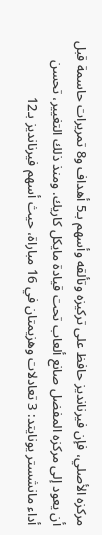مركزه الأصلي، فإن فيرنانديز حافظ على تركيزه وتألقه وأسهم بـ5 أهداف و8 تمريرات حاسمة قبل أن يعود إلى مركزه المفضل صانع ألعاب تحت قيادة مايكل كاريك. ومنذ ذلك التغيير، تحسن أداء مانشستر يونايتد: 3 تعادلات وهزيمتان في 16 مباراة، حيث أسهم فيرنانديز بـ12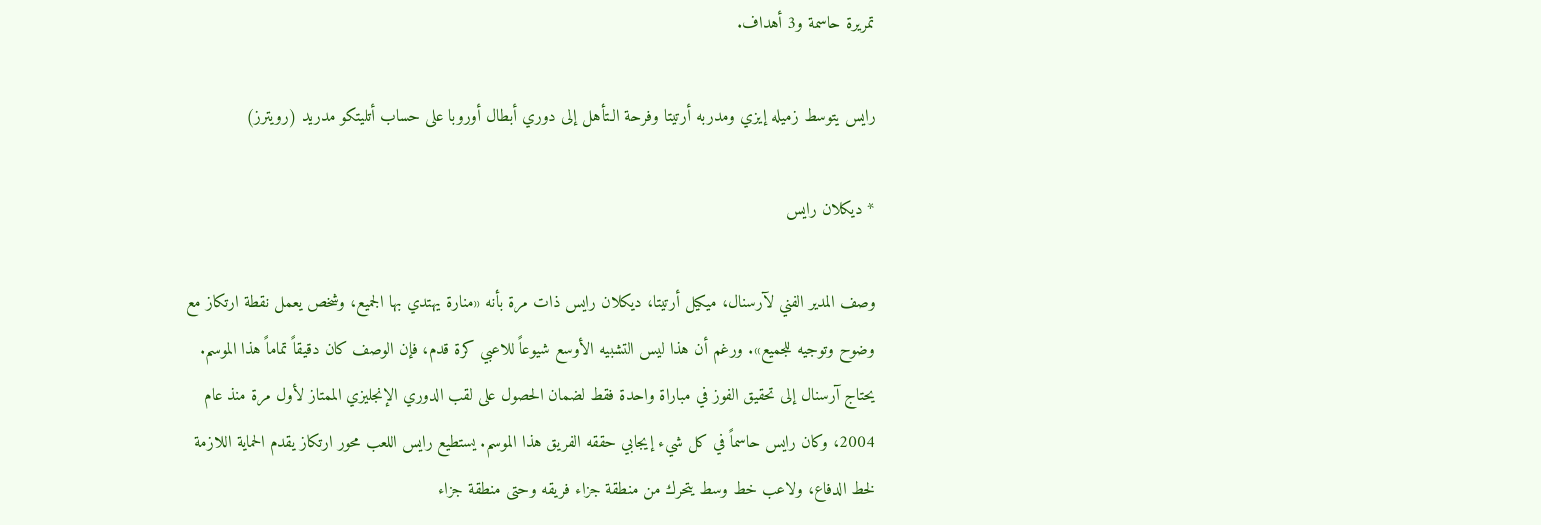تمريرة حاسمة و3 أهداف.

رايس يتوسط زميله إيزي ومدربه أرتيتا وفرحة الـتأهل إلى دوري أبطال أوروبا على حساب أتليتكو مدريد (رويترز)

* ديكلان رايس

وصف المدير الفني لآرسنال، ميكيل أرتيتا، ديكلان رايس ذات مرة بأنه «منارة يهتدي بها الجميع، وشخص يعمل نقطة ارتكاز مع وضوح وتوجيه للجميع». ورغم أن هذا ليس التشبيه الأوسع شيوعاً للاعبي كرة قدم، فإن الوصف كان دقيقاً تماماً هذا الموسم. يحتاج آرسنال إلى تحقيق الفوز في مباراة واحدة فقط لضمان الحصول على لقب الدوري الإنجليزي الممتاز لأول مرة منذ عام 2004، وكان رايس حاسماً في كل شيء إيجابي حققه الفريق هذا الموسم. يستطيع رايس اللعب محور ارتكاز يقدم الحماية اللازمة لخط الدفاع، ولاعب خط وسط يتحرك من منطقة جزاء فريقه وحتى منطقة جزاء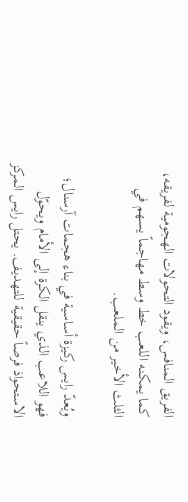الفريق المنافس، ويقود التحولات الهجومية لفريقه، كما يمكنه اللعب خط وسط مهاجماً يسهم في الثلث الأخير من الملعب.

ويُعدّ رايس ركيزة أساسية في بناء هجمات آرسنال؛ فهو اللاعب الذي ينقل الكرة إلى الأمام ويحوّل الاستحواذ فرصاً حقيقية للتهديف. يحتل رايس المركز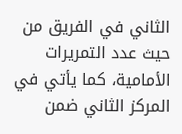الثاني في الفريق من حيث عدد التمريرات الأمامية، كما يأتي في المركز الثاني ضمن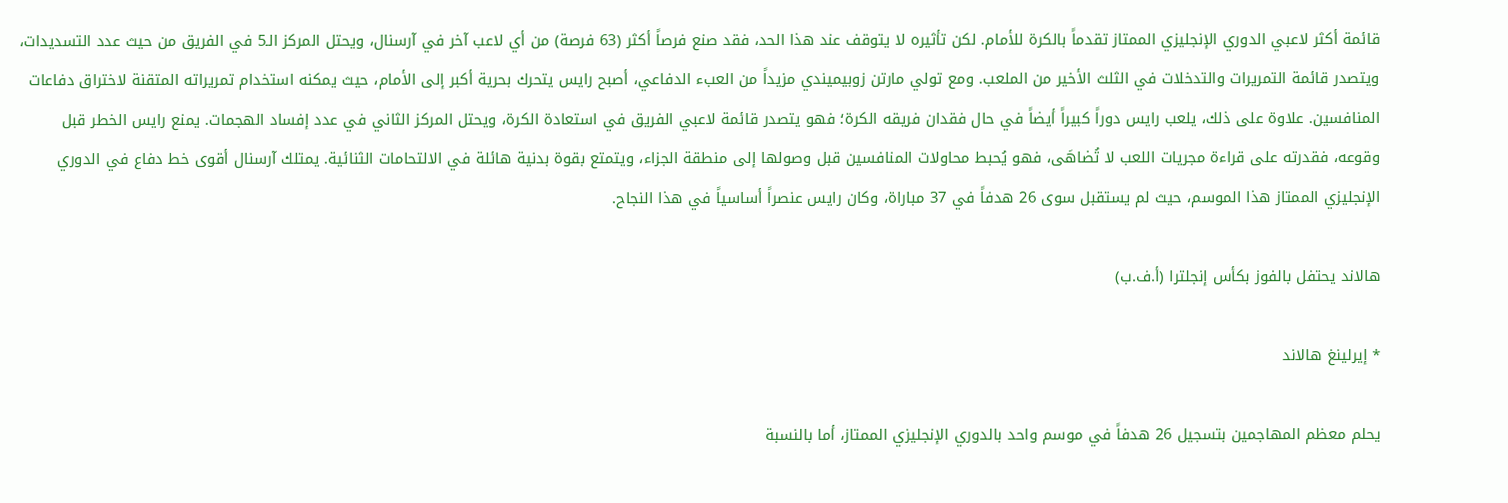قائمة أكثر لاعبي الدوري الإنجليزي الممتاز تقدماً بالكرة للأمام. لكن تأثيره لا يتوقف عند هذا الحد، فقد صنع فرصاً أكثر (63 فرصة) من أي لاعب آخر في آرسنال، ويحتل المركز الـ5 في الفريق من حيث عدد التسديدات، ويتصدر قائمة التمريرات والتدخلات في الثلث الأخير من الملعب. ومع تولي مارتن زوبيميندي مزيداً من العبء الدفاعي، أصبح رايس يتحرك بحرية أكبر إلى الأمام، حيث يمكنه استخدام تمريراته المتقنة لاختراق دفاعات المنافسين. علاوة على ذلك، يلعب رايس دوراً كبيراً أيضاً في حال فقدان فريقه الكرة؛ فهو يتصدر قائمة لاعبي الفريق في استعادة الكرة، ويحتل المركز الثاني في عدد إفساد الهجمات. يمنع رايس الخطر قبل وقوعه، فقدرته على قراءة مجريات اللعب لا تُضاهَى، فهو يُحبط محاولات المنافسين قبل وصولها إلى منطقة الجزاء، ويتمتع بقوة بدنية هائلة في الالتحامات الثنائية. يمتلك آرسنال أقوى خط دفاع في الدوري الإنجليزي الممتاز هذا الموسم، حيث لم يستقبل سوى 26 هدفاً في 37 مباراة، وكان رايس عنصراً أساسياً في هذا النجاح.

هالاند يحتفل بالفوز بكأس إنجلترا (أ.ف.ب)

* إيرلينغ هالاند

يحلم معظم المهاجمين بتسجيل 26 هدفاً في موسم واحد بالدوري الإنجليزي الممتاز، أما بالنسبة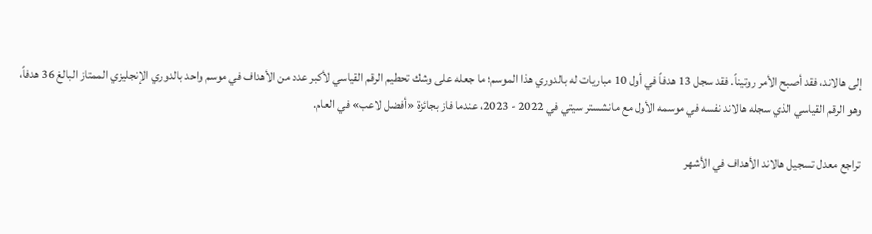إلى هالاند، فقد أصبح الأمر روتيناً. فقد سجل 13 هدفاً في أول 10 مباريات له بالدوري هذا الموسم؛ ما جعله على وشك تحطيم الرقم القياسي لأكبر عدد من الأهداف في موسم واحد بالدوري الإنجليزي الممتاز البالغ 36 هدفاً، وهو الرقم القياسي الذي سجله هالاند نفسه في موسمه الأول مع مانشستر سيتي في 2022 - 2023، عندما فاز بجائزة «أفضل لاعب» في العام.

تراجع معدل تسجيل هالاند الأهداف في الأشهر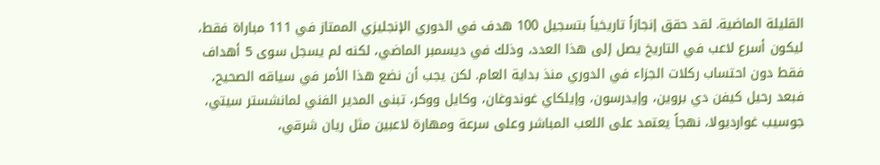القليلة الماضية. لقد حقق إنجازاً تاريخياً بتسجيل 100 هدف في الدوري الإنجليزي الممتاز في 111 مباراة فقط، ليكون أسرع لاعب في التاريخ يصل إلى هذا العدد، وذلك في ديسمبر الماضي، لكنه لم يسجل سوى 5 أهداف فقط دون احتساب ركلات الجزاء في الدوري منذ بداية العام. لكن يجب أن نضع هذا الأمر في سياقه الصحيح، فبعد رحيل كيفن دي بروين، وإيدرسون، وإيلكاي غوندوغان، وكايل ووكر، تبنى المدير الفني لمانشستر سيتي، جوسيب غوارديولا، نهجاً يعتمد على اللعب المباشر وعلى سرعة ومهارة لاعبين مثل ريان شرقي،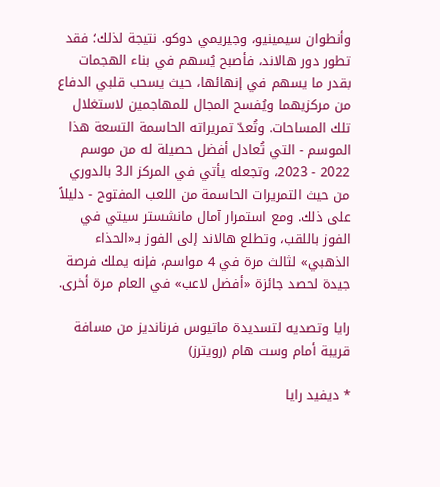وأنطوان سيمينيو، وجيريمي دوكو. نتيجة لذلك؛ فقد تطور دور هالاند، فأصبح يُسهم في بناء الهجمات بقدر ما يسهم في إنهائها، حيث يسحب قلبي الدفاع من مركزيهما ويُفسح المجال للمهاجمين لاستغلال تلك المساحات. وتُعدّ تمريراته الحاسمة التسعة هذا الموسم - التي تُعادل أفضل حصيلة له من موسم 2022 - 2023، وتجعله يأتي في المركز الـ3 بالدوري من حيث التمريرات الحاسمة من اللعب المفتوح - دليلاً على ذلك. ومع استمرار آمال مانشستر سيتي في الفوز باللقب، وتطلع هالاند إلى الفوز بـ«الحذاء الذهبي» لثالث مرة في 4 مواسم، فإنه يملك فرصة جيدة لحصد جائزة «أفضل لاعب» في العام مرة أخرى.

رايا وتصديه لتسديدة ماتيوس فرنانديز من مسافة قريبة أمام وست هام (رويترز)

* ديفيد رايا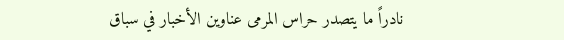نادراً ما يتصدر حراس المرمى عناوين الأخبار في سباق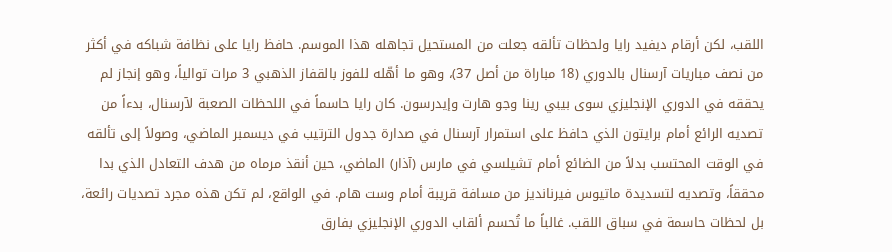اللقب، لكن أرقام ديفيد رايا ولحظات تألقه جعلت من المستحيل تجاهله هذا الموسم. حافظ رايا على نظافة شباكه في أكثر من نصف مباريات آرسنال بالدوري (18 مباراة من أصل 37)، وهو ما أهّله للفوز بالقفاز الذهبي 3 مرات توالياً، وهو إنجاز لم يحققه في الدوري الإنجليزي سوى بيبي رينا وجو هارت وإيدرسون. كان رايا حاسماً في اللحظات الصعبة لآرسنال، بدءاً من تصديه الرائع أمام برايتون الذي حافظ على استمرار آرسنال في صدارة جدول الترتيب في ديسمبر الماضي، وصولاً إلى تألقه في الوقت المحتسب بدلاً من الضائع أمام تشيلسي في مارس (آذار) الماضي، حين أنقذ مرماه من هدف التعادل الذي بدا محققاً، وتصديه لتسديدة ماتيوس فيرنانديز من مسافة قريبة أمام وست هام. في الواقع، لم تكن هذه مجرد تصديات رائعة، بل لحظات حاسمة في سباق اللقب. غالباً ما تُحسم ألقاب الدوري الإنجليزي بفارق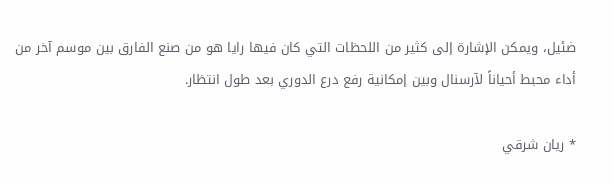ضئيل، ويمكن الإشارة إلى كثير من اللحظات التي كان فيها رايا هو من صنع الفارق بين موسم آخر من أداء محبط أحياناً لآرسنال وبين إمكانية رفع درع الدوري بعد طول انتظار.

* ريان شرقي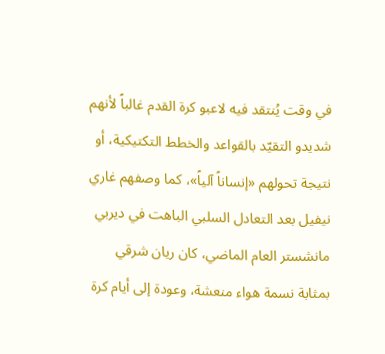في وقت يُنتقد فيه لاعبو كرة القدم غالباً لأنهم شديدو التقيّد بالقواعد والخطط التكتيكية، أو نتيجة تحولهم «إنساناً آلياً»، كما وصفهم غاري نيفيل بعد التعادل السلبي الباهت في ديربي مانشستر العام الماضي، كان ريان شرقي بمثابة نسمة هواء منعشة، وعودة إلى أيام كرة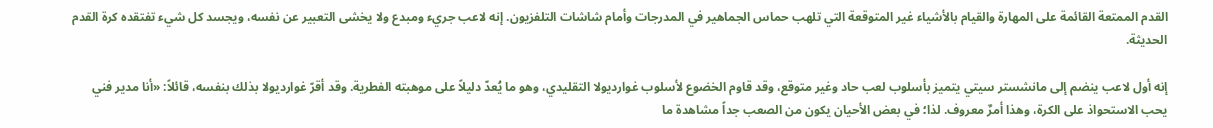القدم الممتعة القائمة على المهارة والقيام بالأشياء غير المتوقعة التي تلهب حماس الجماهير في المدرجات وأمام شاشات التلفزيون. إنه لاعب جريء ومبدع ولا يخشى التعبير عن نفسه، ويجسد كل شيء تفتقده كرة القدم الحديثة.

إنه أول لاعب ينضم إلى مانشستر سيتي يتميز بأسلوب لعب حاد وغير متوقع، وقد قاوم الخضوع لأسلوب غوارديولا التقليدي، وهو ما يُعدّ دليلاً على موهبته الفطرية. وقد أقرّ غوارديولا بذلك بنفسه، قائلاً: «أنا مدير فني يحب الاستحواذ على الكرة، وهذا أمرٌ معروف. لذا؛ في بعض الأحيان يكون من الصعب جداً مشاهدة ما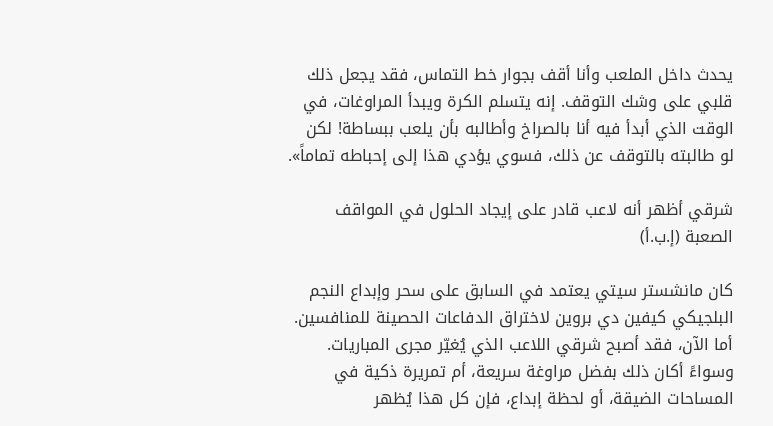يحدث داخل الملعب وأنا أقف بجوار خط التماس، فقد يجعل ذلك قلبي على وشك التوقف. إنه يتسلم الكرة ويبدأ المراوغات، في الوقت الذي أبدأ فيه أنا بالصراخ وأطالبه بأن يلعب ببساطة! لكن لو طالبته بالتوقف عن ذلك، فسوي يؤدي هذا إلى إحباطه تماماً».

شرقي أظهر أنه لاعب قادر على إيجاد الحلول في المواقف الصعبة (إ.ب.أ)

كان مانشستر سيتي يعتمد في السابق على سحر وإبداع النجم البلجيكي كيفين دي بروين لاختراق الدفاعات الحصينة للمنافسين. أما الآن، فقد أصبح شرقي اللاعب الذي يُغيّر مجرى المباريات. وسواءً أكان ذلك بفضل مراوغة سريعة، أم تمريرة ذكية في المساحات الضيقة، أو لحظة إبداع، فإن كل هذا يُظهر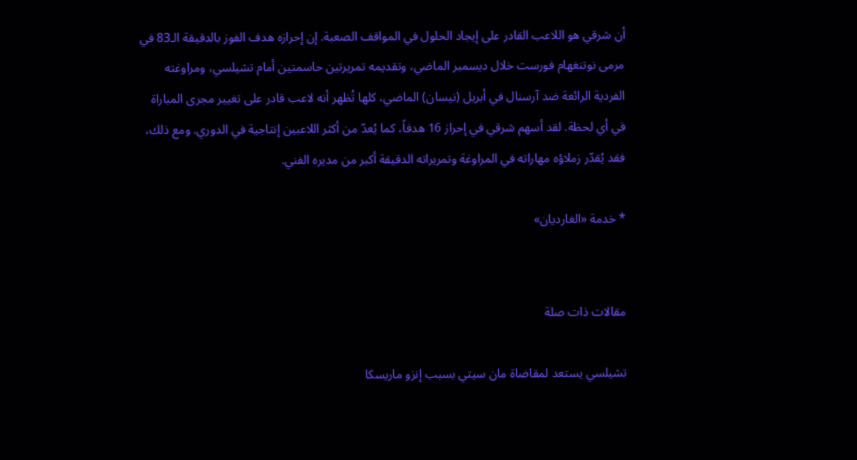أن شرقي هو اللاعب القادر على إيجاد الحلول في المواقف الصعبة. إن إحرازه هدف الفوز بالدقيقة الـ83 في مرمى نوتنغهام فورست خلال ديسمبر الماضي، وتقديمه تمريرتين حاسمتين أمام تشيلسي، ومراوغته الفردية الرائعة ضد آرسنال في أبريل (نيسان) الماضي، كلها تُظهر أنه لاعب قادر على تغيير مجرى المباراة في أي لحظة. لقد أسهم شرقي في إحراز 16 هدفاً، كما يُعدّ من أكثر اللاعبين إنتاجية في الدوري. ومع ذلك، فقد يُقدّر زملاؤه مهاراته في المراوغة وتمريراته الدقيقة أكبر من مديره الفني.

* خدمة «الغارديان»


مقالات ذات صلة

تشيلسي يستعد لمقاضاة مان سيتي بسبب إنزو ماريسكا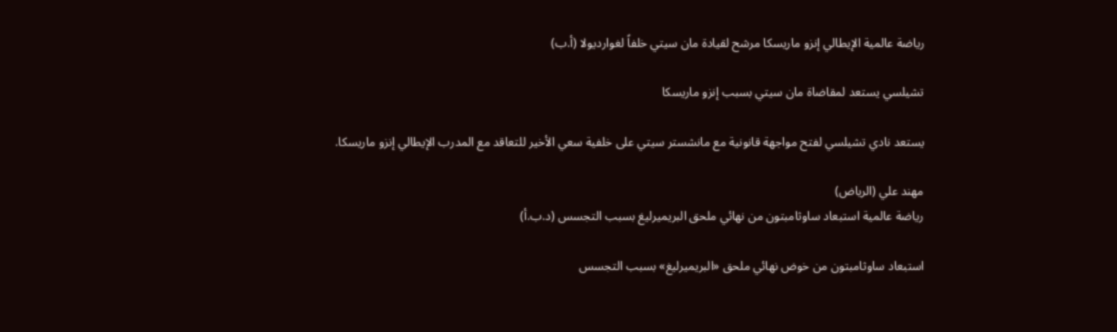رياضة عالمية الإيطالي إنزو ماريسكا مرشح لقيادة مان سيتي خلفاً لغوارديولا (أ.ب)

تشيلسي يستعد لمقاضاة مان سيتي بسبب إنزو ماريسكا

يستعد نادي تشيلسي لفتح مواجهة قانونية مع مانشستر سيتي على خلفية سعي الأخير للتعاقد مع المدرب الإيطالي إنزو ماريسكا.

مهند علي (الرياض)
رياضة عالمية استبعاد ساوثامبتون من نهائي ملحق البريميرليغ بسبب التجسس (د.ب.أ)

استبعاد ساوثامبتون من خوض نهائي ملحق «البريميرليغ» بسبب التجسس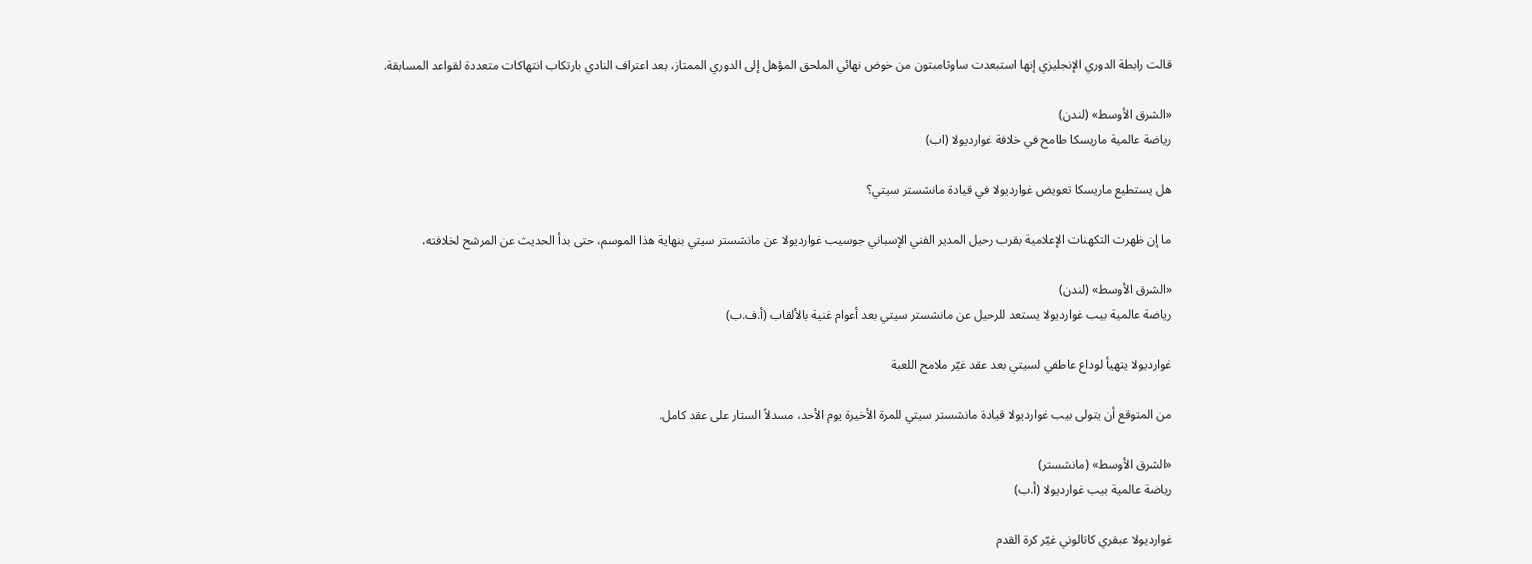قالت رابطة الدوري الإنجليزي إنها استبعدت ساوثامبتون من خوض نهائي الملحق المؤهل إلى الدوري الممتاز، بعد اعتراف النادي بارتكاب انتهاكات متعددة لقواعد المسابقة.

«الشرق الأوسط» (لندن)
رياضة عالمية ماريسكا طامح في خلافة غوارديولا (اب)

هل يستطيع ماريسكا تعويض غوارديولا في قيادة مانشستر سيتي؟

ما إن ظهرت التكهنات الإعلامية بقرب رحيل المدير الفني الإسباني جوسيب غوارديولا عن مانشستر سيتي بنهاية هذا الموسم، حتى بدأ الحديث عن المرشح لخلافته،

«الشرق الأوسط» (لندن)
رياضة عالمية بيب غوارديولا يستعد للرحيل عن مانشستر سيتي بعد أعوام غنية بالألقاب (أ.ف.ب)

غوارديولا يتهيأ لوداع عاطفي لسيتي بعد عقد غيّر ملامح اللعبة

من المتوقع أن يتولى بيب غوارديولا قيادة مانشستر سيتي للمرة الأخيرة يوم الأحد، مسدلاً الستار على عقد كامل.

«الشرق الأوسط» (مانشستر)
رياضة عالمية بيب غوارديولا (أ.ب)

غوارديولا عبقري كاتالوني غيّر كرة القدم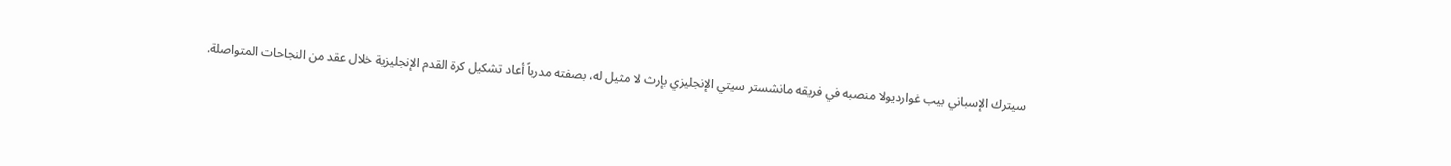سيترك الإسباني بيب غوارديولا منصبه في فريقه مانشستر سيتي الإنجليزي بإرث لا مثيل له، بصفته مدرباً أعاد تشكيل كرة القدم الإنجليزية خلال عقد من النجاحات المتواصلة.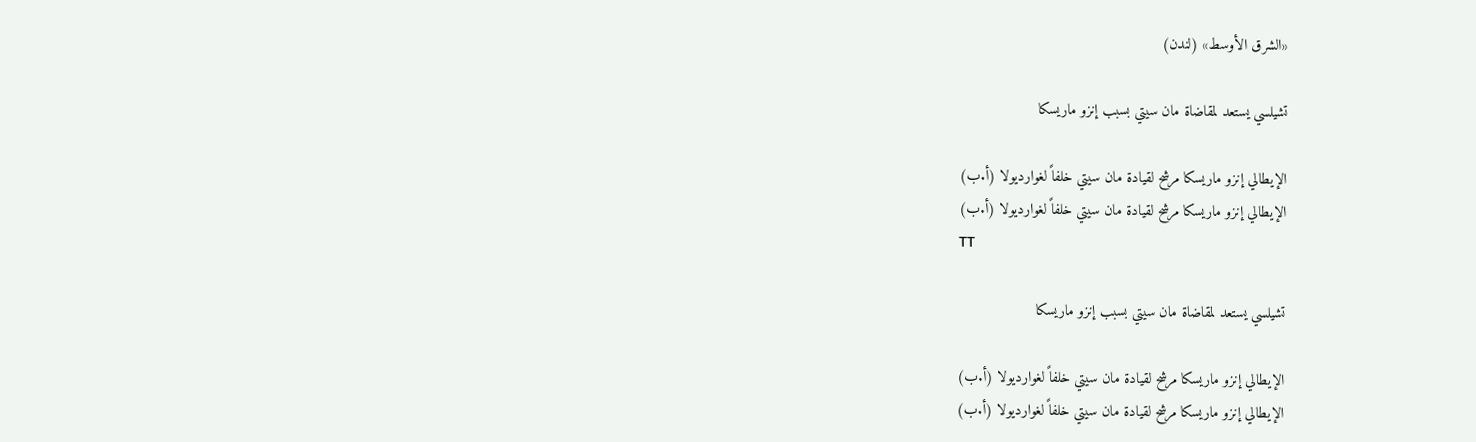«الشرق الأوسط» (لندن)

تشيلسي يستعد لمقاضاة مان سيتي بسبب إنزو ماريسكا

الإيطالي إنزو ماريسكا مرشح لقيادة مان سيتي خلفاً لغوارديولا (أ.ب)
الإيطالي إنزو ماريسكا مرشح لقيادة مان سيتي خلفاً لغوارديولا (أ.ب)
TT

تشيلسي يستعد لمقاضاة مان سيتي بسبب إنزو ماريسكا

الإيطالي إنزو ماريسكا مرشح لقيادة مان سيتي خلفاً لغوارديولا (أ.ب)
الإيطالي إنزو ماريسكا مرشح لقيادة مان سيتي خلفاً لغوارديولا (أ.ب)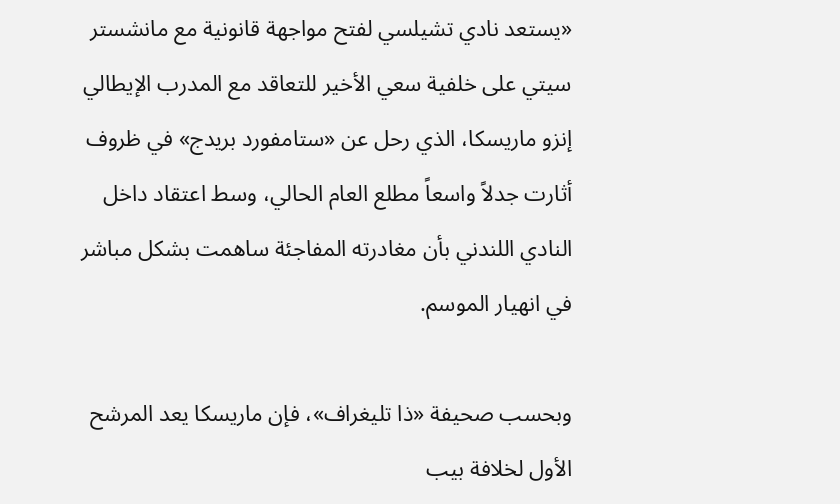«يستعد نادي تشيلسي لفتح مواجهة قانونية مع مانشستر سيتي على خلفية سعي الأخير للتعاقد مع المدرب الإيطالي إنزو ماريسكا، الذي رحل عن «ستامفورد بريدج» في ظروف أثارت جدلاً واسعاً مطلع العام الحالي، وسط اعتقاد داخل النادي اللندني بأن مغادرته المفاجئة ساهمت بشكل مباشر في انهيار الموسم.

وبحسب صحيفة «ذا تليغراف»، فإن ماريسكا يعد المرشح الأول لخلافة بيب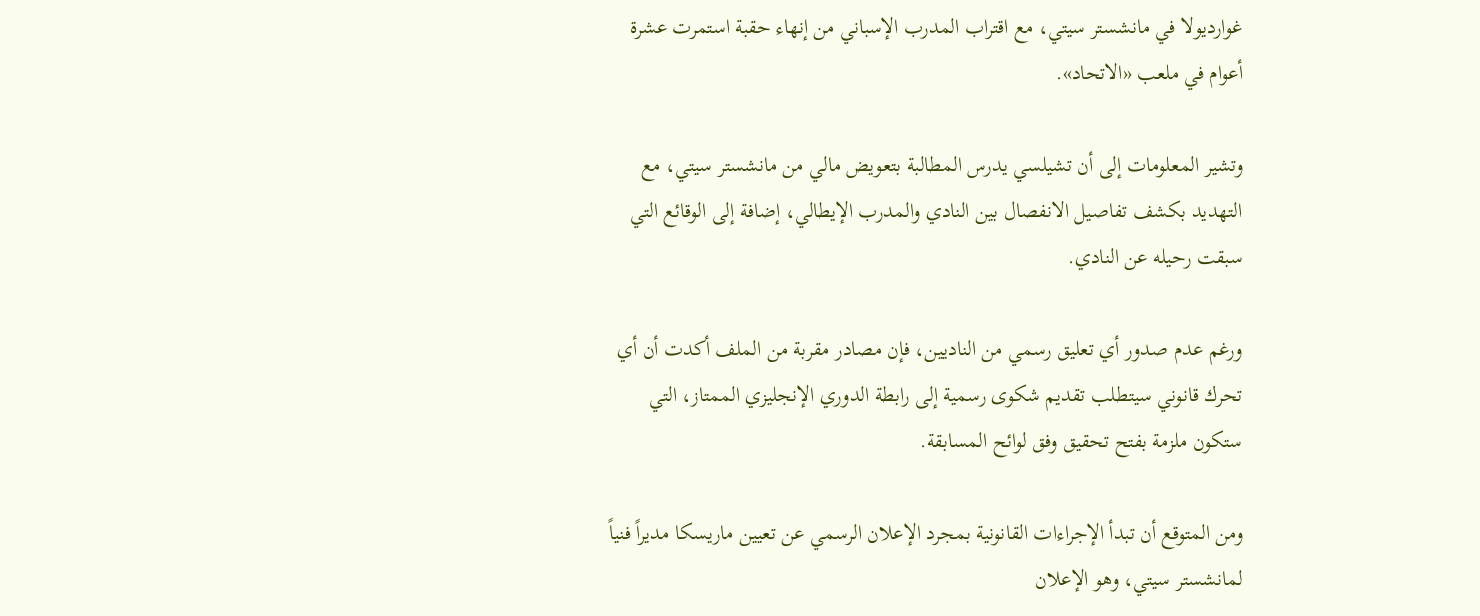غوارديولا في مانشستر سيتي، مع اقتراب المدرب الإسباني من إنهاء حقبة استمرت عشرة أعوام في ملعب «الاتحاد».

وتشير المعلومات إلى أن تشيلسي يدرس المطالبة بتعويض مالي من مانشستر سيتي، مع التهديد بكشف تفاصيل الانفصال بين النادي والمدرب الإيطالي، إضافة إلى الوقائع التي سبقت رحيله عن النادي.

ورغم عدم صدور أي تعليق رسمي من الناديين، فإن مصادر مقربة من الملف أكدت أن أي تحرك قانوني سيتطلب تقديم شكوى رسمية إلى رابطة الدوري الإنجليزي الممتاز، التي ستكون ملزمة بفتح تحقيق وفق لوائح المسابقة.

ومن المتوقع أن تبدأ الإجراءات القانونية بمجرد الإعلان الرسمي عن تعيين ماريسكا مديراً فنياً لمانشستر سيتي، وهو الإعلان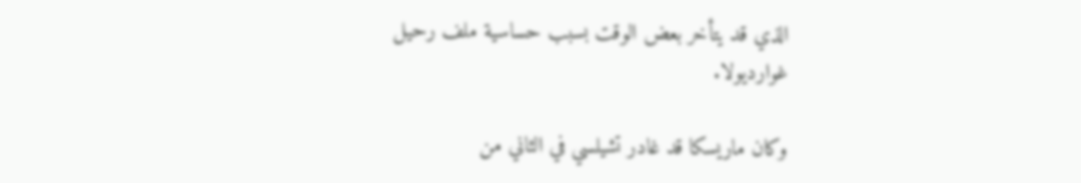الذي قد يتأخر بعض الوقت بسبب حساسية ملف رحيل غوارديولا.

وكان ماريسكا قد غادر تشيلسي في الثاني من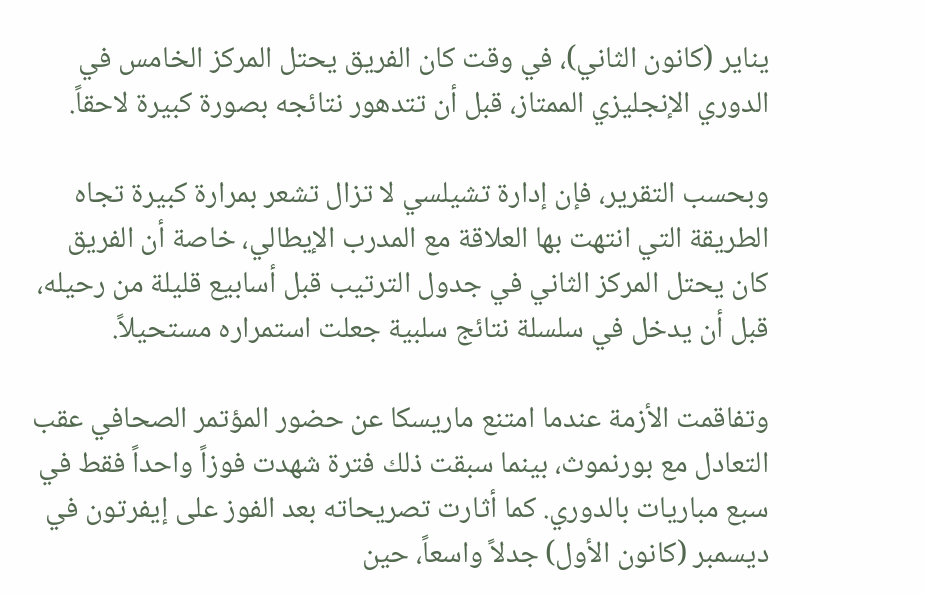يناير (كانون الثاني)، في وقت كان الفريق يحتل المركز الخامس في الدوري الإنجليزي الممتاز، قبل أن تتدهور نتائجه بصورة كبيرة لاحقاً.

وبحسب التقرير، فإن إدارة تشيلسي لا تزال تشعر بمرارة كبيرة تجاه الطريقة التي انتهت بها العلاقة مع المدرب الإيطالي، خاصة أن الفريق كان يحتل المركز الثاني في جدول الترتيب قبل أسابيع قليلة من رحيله، قبل أن يدخل في سلسلة نتائج سلبية جعلت استمراره مستحيلاً.

وتفاقمت الأزمة عندما امتنع ماريسكا عن حضور المؤتمر الصحافي عقب التعادل مع بورنموث، بينما سبقت ذلك فترة شهدت فوزاً واحداً فقط في سبع مباريات بالدوري. كما أثارت تصريحاته بعد الفوز على إيفرتون في ديسمبر (كانون الأول) جدلاً واسعاً، حين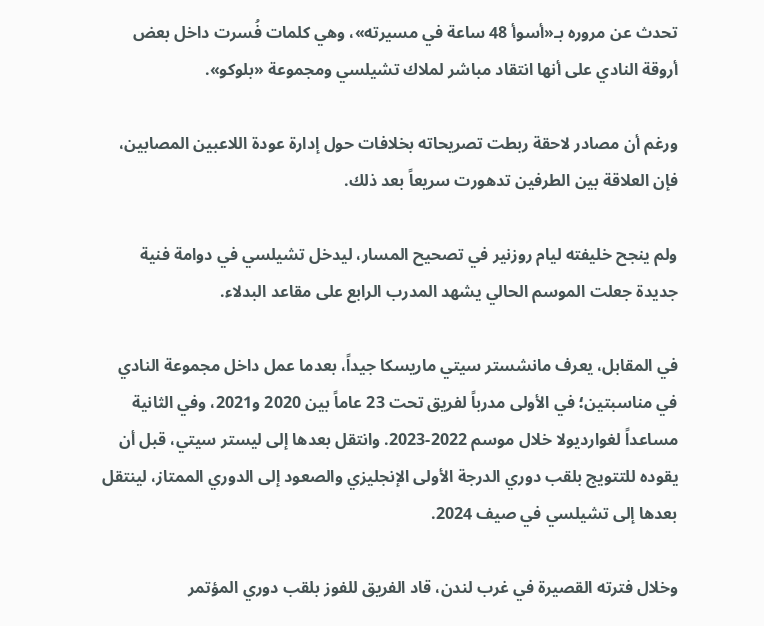تحدث عن مروره بـ«أسوأ 48 ساعة في مسيرته»، وهي كلمات فُسرت داخل بعض أروقة النادي على أنها انتقاد مباشر لملاك تشيلسي ومجموعة «بلوكو».

ورغم أن مصادر لاحقة ربطت تصريحاته بخلافات حول إدارة عودة اللاعبين المصابين، فإن العلاقة بين الطرفين تدهورت سريعاً بعد ذلك.

ولم ينجح خليفته ليام روزنير في تصحيح المسار، ليدخل تشيلسي في دوامة فنية جديدة جعلت الموسم الحالي يشهد المدرب الرابع على مقاعد البدلاء.

في المقابل، يعرف مانشستر سيتي ماريسكا جيداً، بعدما عمل داخل مجموعة النادي في مناسبتين؛ في الأولى مدرباً لفريق تحت 23 عاماً بين 2020 و2021، وفي الثانية مساعداً لغوارديولا خلال موسم 2022-2023. وانتقل بعدها إلى ليستر سيتي، قبل أن يقوده للتتويج بلقب دوري الدرجة الأولى الإنجليزي والصعود إلى الدوري الممتاز، لينتقل بعدها إلى تشيلسي في صيف 2024.

وخلال فترته القصيرة في غرب لندن، قاد الفريق للفوز بلقب دوري المؤتمر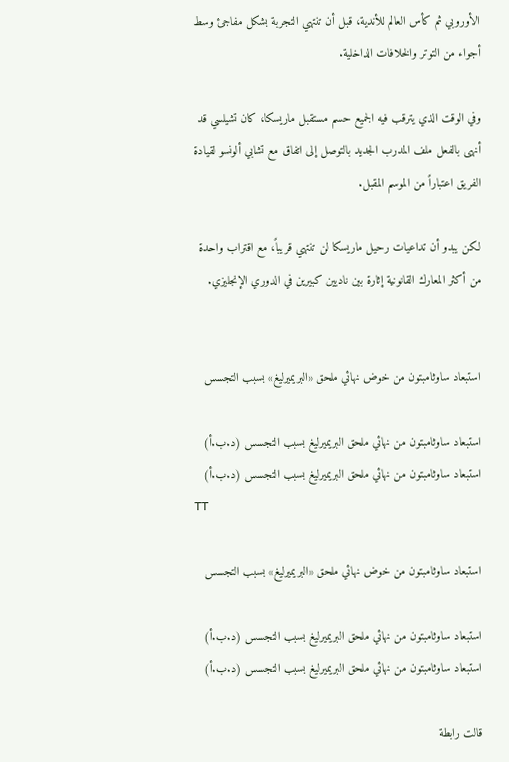الأوروبي ثم كأس العالم للأندية، قبل أن تنتهي التجربة بشكل مفاجئ وسط أجواء من التوتر والخلافات الداخلية.

وفي الوقت الذي يترقب فيه الجميع حسم مستقبل ماريسكا، كان تشيلسي قد أنهى بالفعل ملف المدرب الجديد بالتوصل إلى اتفاق مع تشابي ألونسو لقيادة الفريق اعتباراً من الموسم المقبل.

لكن يبدو أن تداعيات رحيل ماريسكا لن تنتهي قريباً، مع اقتراب واحدة من أكثر المعارك القانونية إثارة بين ناديين كبيرين في الدوري الإنجليزي.


استبعاد ساوثامبتون من خوض نهائي ملحق «البريميرليغ» بسبب التجسس

استبعاد ساوثامبتون من نهائي ملحق البريميرليغ بسبب التجسس (د.ب.أ)
استبعاد ساوثامبتون من نهائي ملحق البريميرليغ بسبب التجسس (د.ب.أ)
TT

استبعاد ساوثامبتون من خوض نهائي ملحق «البريميرليغ» بسبب التجسس

استبعاد ساوثامبتون من نهائي ملحق البريميرليغ بسبب التجسس (د.ب.أ)
استبعاد ساوثامبتون من نهائي ملحق البريميرليغ بسبب التجسس (د.ب.أ)

قالت رابطة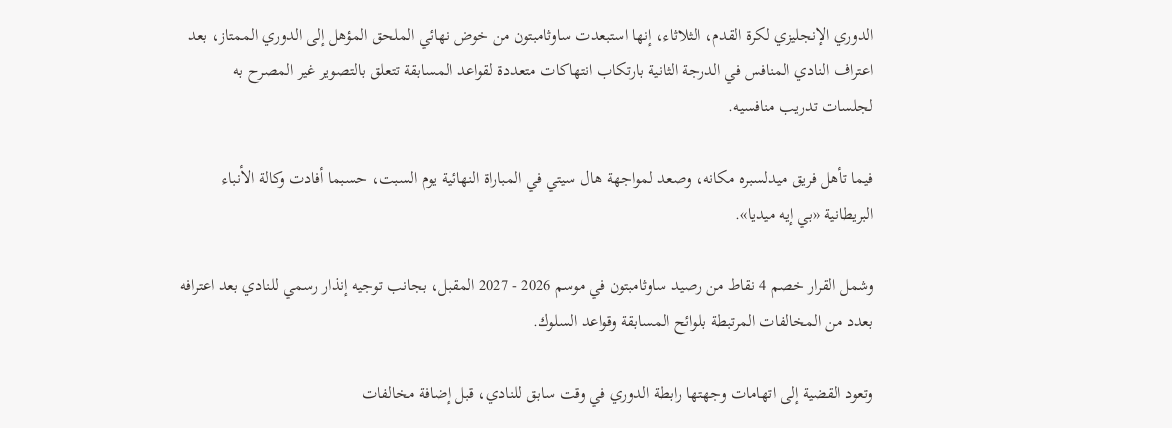الدوري الإنجليزي لكرة القدم، الثلاثاء، إنها استبعدت ساوثامبتون من خوض نهائي الملحق المؤهل إلى الدوري الممتاز، بعد اعتراف النادي المنافس في الدرجة الثانية بارتكاب انتهاكات متعددة لقواعد المسابقة تتعلق بالتصوير غير المصرح به لجلسات تدريب منافسيه.

فيما تأهل فريق ميدلسبره مكانه، وصعد لمواجهة هال سيتي في المباراة النهائية يوم السبت، حسبما أفادت وكالة الأنباء البريطانية «بي إيه ميديا».

وشمل القرار خصم 4 نقاط من رصيد ساوثامبتون في موسم 2026 - 2027 المقبل، بجانب توجيه إنذار رسمي للنادي بعد اعترافه بعدد من المخالفات المرتبطة بلوائح المسابقة وقواعد السلوك.

وتعود القضية إلى اتهامات وجهتها رابطة الدوري في وقت سابق للنادي، قبل إضافة مخالفات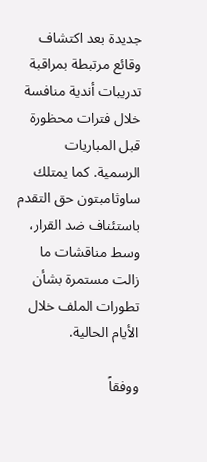جديدة بعد اكتشاف وقائع مرتبطة بمراقبة تدريبات أندية منافسة خلال فترات محظورة قبل المباريات الرسمية. كما يمتلك ساوثامبتون حق التقدم باستئناف ضد القرار، وسط مناقشات ما زالت مستمرة بشأن تطورات الملف خلال الأيام الحالية.

ووفقاً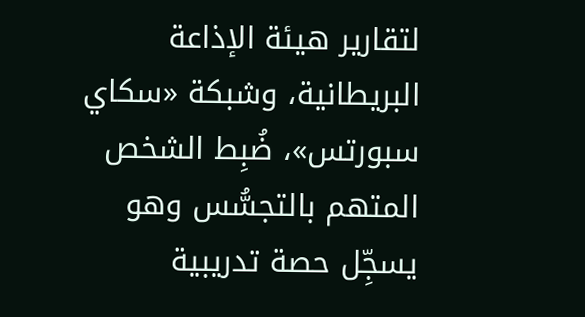لتقارير هيئة الإذاعة البريطانية، وشبكة ‌«سكاي سبورتس»، ضُبِط الشخص المتهم بالتجسُّس وهو يسجِّل حصة تدريبية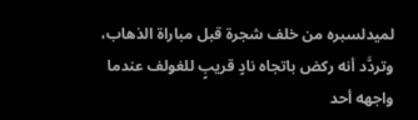لميدلسبره ‌من خلف شجرة قبل مباراة الذهاب، وتردَّد أنه ركض باتجاه نادٍ قريبٍ للغولف عندما واجهه أحد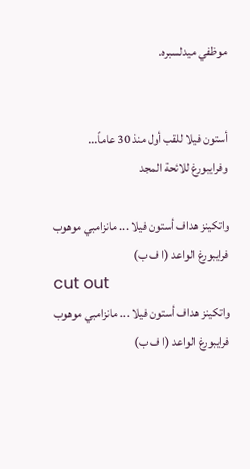موظفي ميدلسبره.


أستون فيلا للقب أول منذ 30 عاماً... وفرايبورغ للائحة المجد

واتكينز هداف أستون فيلا ... مانزامبي موهوب فرايبورغ الواعد (ا ف ب)
cut out
واتكينز هداف أستون فيلا ... مانزامبي موهوب فرايبورغ الواعد (ا ف ب)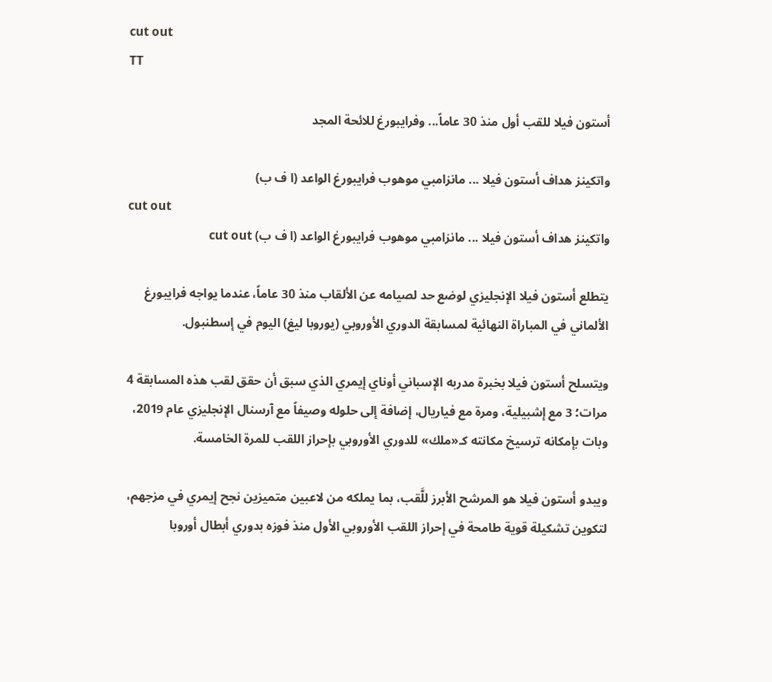cut out
TT

أستون فيلا للقب أول منذ 30 عاماً... وفرايبورغ للائحة المجد

واتكينز هداف أستون فيلا ... مانزامبي موهوب فرايبورغ الواعد (ا ف ب)
cut out
واتكينز هداف أستون فيلا ... مانزامبي موهوب فرايبورغ الواعد (ا ف ب) cut out

يتطلع أستون فيلا الإنجليزي لوضع حد لصيامه عن الألقاب منذ 30 عاماً، عندما يواجه فرايبورغ الألماني في المباراة النهائية لمسابقة الدوري الأوروبي (يوروبا ليغ) اليوم في إسطنبول.

ويتسلح أستون فيلا بخبرة مدربه الإسباني أوناي إيمري الذي سبق أن حقق لقب هذه المسابقة 4 مرات؛ 3 مع إشبيلية، ومرة مع فياريال، إضافة إلى حلوله وصيفاً مع آرسنال الإنجليزي عام 2019، وبات بإمكانه ترسيخ مكانته كـ«ملك» للدوري الأوروبي بإحراز اللقب للمرة الخامسة.

ويبدو أستون فيلا هو المرشح الأبرز للَّقب، بما يملكه من لاعبين متميزين نجح إيمري في مزجهم، لتكوين تشكيلة قوية طامحة في إحراز اللقب الأوروبي الأول منذ فوزه بدوري أبطال أوروبا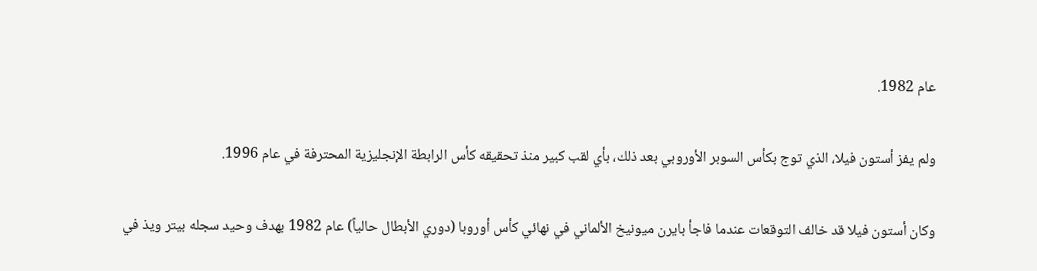عام 1982.

ولم يفز أستون فيلا، الذي توج بكأس السوبر الأوروبي بعد ذلك، بأي لقب كبير منذ تحقيقه كأس الرابطة الإنجليزية المحترفة في عام 1996.

وكان أستون فيلا قد خالف التوقعات عندما فاجأ بايرن ميونيخ الألماني في نهائي كأس أوروبا (دوري الأبطال حالياً) عام 1982 بهدف وحيد سجله بيتر ويذ في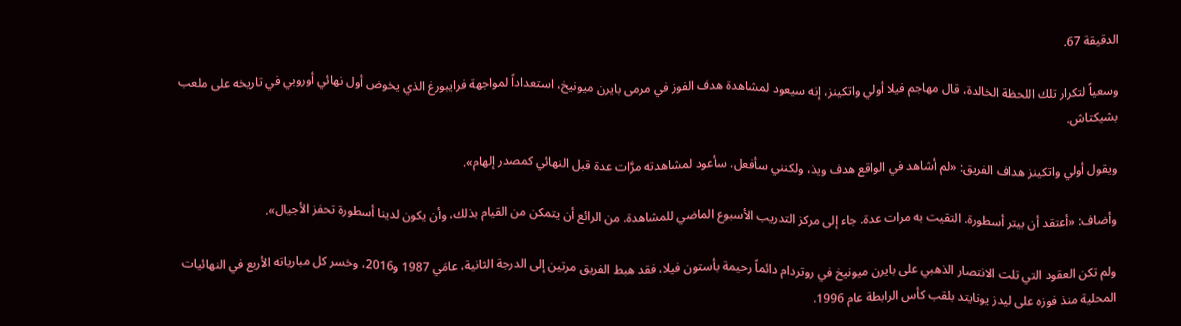الدقيقة 67.

وسعياً لتكرار تلك اللحظة الخالدة، قال مهاجم فيلا أولي واتكينز، إنه سيعود لمشاهدة هدف الفوز في مرمى بايرن ميونيخ، استعداداً لمواجهة فرايبورغ الذي يخوض أول نهائي أوروبي في تاريخه على ملعب بشيكتاش.

ويقول أولي واتكينز هداف الفريق: «لم أشاهد في الواقع هدف ويذ، ولكنني سأفعل. سأعود لمشاهدته مرَّات عدة قبل النهائي كمصدر إلهام».

وأضاف: «أعتقد أن بيتر أسطورة. التقيت به مرات عدة. جاء إلى مركز التدريب الأسبوع الماضي للمشاهدة. من الرائع أن يتمكن من القيام بذلك، وأن يكون لدينا أسطورة تحفز الأجيال».

ولم تكن العقود التي تلت الانتصار الذهبي على بايرن ميونيخ في روتردام دائماً رحيمة بأستون فيلا، فقد هبط الفريق مرتين إلى الدرجة الثانية، عامَي 1987 و2016، وخسر كل مبارياته الأربع في النهائيات المحلية منذ فوزه على ليدز يونايتد بلقب كأس الرابطة عام 1996.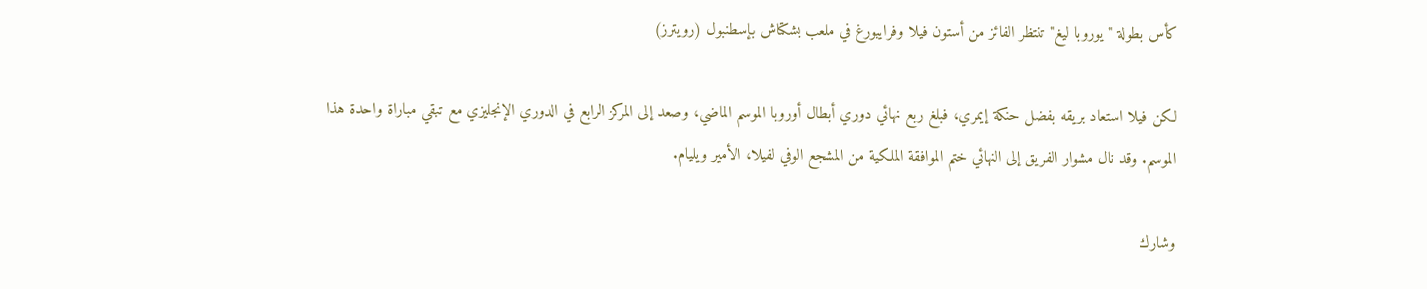كأس بطولة "يوروبا ليغ" تنتظر الفائز من أستون فيلا وفرايبورغ في ملعب بشكتاش بإسطنبول (رويترز)

لكن فيلا استعاد بريقه بفضل حنكة إيمري، فبلغ ربع نهائي دوري أبطال أوروبا الموسم الماضي، وصعد إلى المركز الرابع في الدوري الإنجليزي مع تبقي مباراة واحدة هذا الموسم. وقد نال مشوار الفريق إلى النهائي ختم الموافقة الملكية من المشجع الوفي لفيلا، الأمير ويليام.

وشارك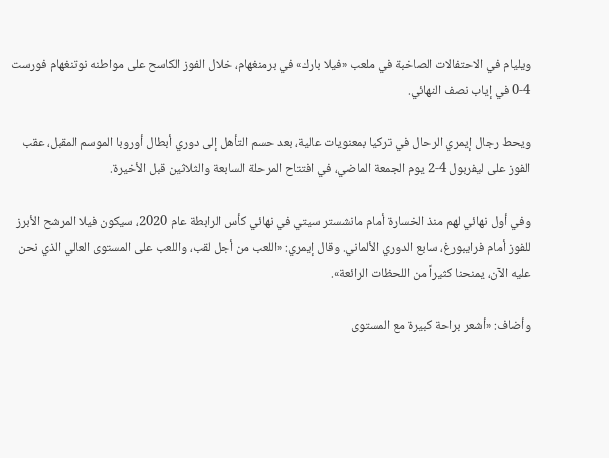ويليام في الاحتفالات الصاخبة في ملعب «فيلا بارك» في برمنغهام، خلال الفوز الكاسح على مواطنه نوتنغهام فورست 4-0 في إياب نصف النهائي.

ويحط رجال إيمري الرحال في تركيا بمعنويات عالية، بعد حسم التأهل إلى دوري أبطال أوروبا الموسم المقبل، عقب الفوز على ليفربول 4-2 يوم الجمعة الماضي، في افتتاح المرحلة السابعة والثلاثين قبل الأخيرة.

وفي أول نهائي لهم منذ الخسارة أمام مانشستر سيتي في نهائي كأس الرابطة عام 2020، سيكون فيلا المرشح الأبرز للفوز أمام فرايبورغ، سابع الدوري الألماني. وقال إيمري: «اللعب من أجل لقب، واللعب على المستوى العالي الذي نحن عليه الآن، يمنحنا كثيراً من اللحظات الرائعة».

وأضاف: «أشعر براحة كبيرة مع المستوى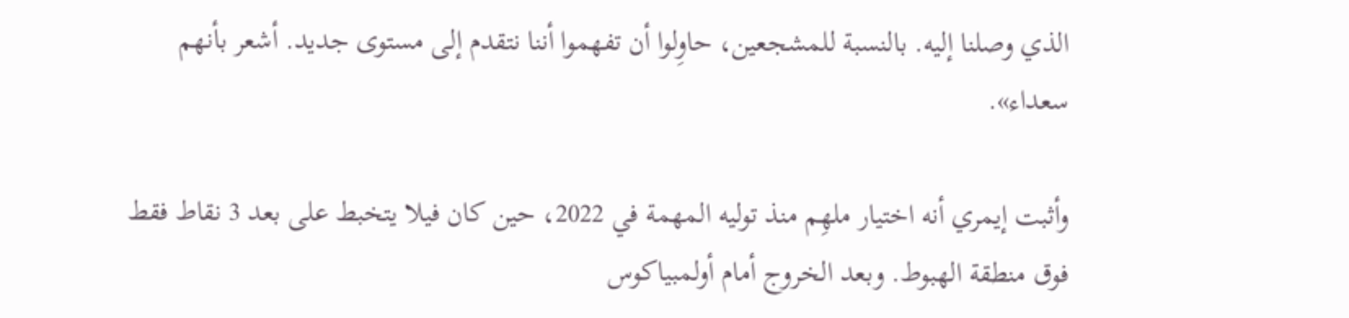الذي وصلنا إليه. بالنسبة للمشجعين، حاوِلوا أن تفهموا أننا نتقدم إلى مستوى جديد. أشعر بأنهم سعداء».

وأثبت إيمري أنه اختيار ملهِم منذ توليه المهمة في 2022، حين كان فيلا يتخبط على بعد 3 نقاط فقط فوق منطقة الهبوط. وبعد الخروج أمام أولمبياكوس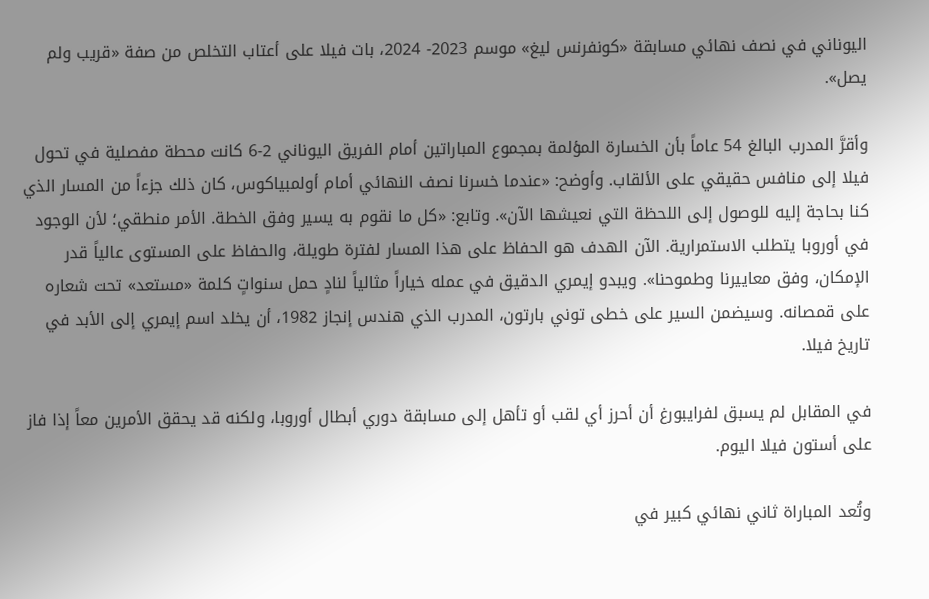اليوناني في نصف نهائي مسابقة «كونفرنس ليغ» موسم 2023- 2024، بات فيلا على أعتاب التخلص من صفة «قريب ولم يصل».

وأقرَّ المدرب البالغ 54 عاماً بأن الخسارة المؤلمة بمجموع المباراتين أمام الفريق اليوناني 2-6 كانت محطة مفصلية في تحول فيلا إلى منافس حقيقي على الألقاب. وأوضح: «عندما خسرنا نصف النهائي أمام أولمبياكوس، كان ذلك جزءاً من المسار الذي كنا بحاجة إليه للوصول إلى اللحظة التي نعيشها الآن». وتابع: «كل ما نقوم به يسير وفق الخطة. الأمر منطقي؛ لأن الوجود في أوروبا يتطلب الاستمرارية. الآن الهدف هو الحفاظ على هذا المسار لفترة طويلة، والحفاظ على المستوى عالياً قدر الإمكان، وفق معاييرنا وطموحنا». ويبدو إيمري الدقيق في عمله خياراً مثالياً لنادٍ حمل سنواتٍ كلمة «مستعد» تحت شعاره على قمصانه. وسيضمن السير على خطى توني بارتون، المدرب الذي هندس إنجاز 1982، أن يخلد اسم إيمري إلى الأبد في تاريخ فيلا.

في المقابل لم يسبق لفرايبورغ أن أحرز أي لقب أو تأهل إلى مسابقة دوري أبطال أوروبا، ولكنه قد يحقق الأمرين معاً إذا فاز على أستون فيلا اليوم.

وتُعد المباراة ثاني نهائي كبير في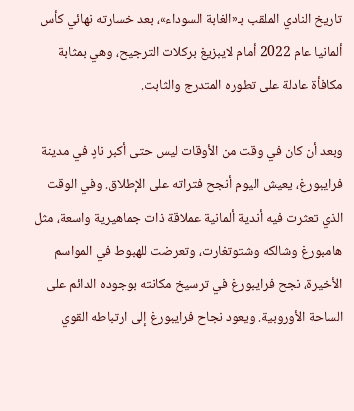تاريخ النادي الملقب بـ«الغابة السوداء»، بعد خسارته نهائي كأس ألمانيا عام 2022 أمام لايبزيغ بركلات الترجيح، وهي بمثابة مكافأة عادلة على تطوره المتدرج والثابت.

وبعد أن كان في وقت من الأوقات ليس حتى أكبر نادٍ في مدينة فرايبورغ، يعيش اليوم أنجح فتراته على الإطلاق. وفي الوقت الذي تعثرت فيه أندية ألمانية عملاقة ذات جماهيرية واسعة، مثل هامبورغ وشالكه وشتوتغارت، وتعرضت للهبوط في المواسم الأخيرة، نجح فرايبورغ في ترسيخ مكانته بوجوده الدائم على الساحة الأوروبية. ويعود نجاح فرايبورغ إلى ارتباطه القوي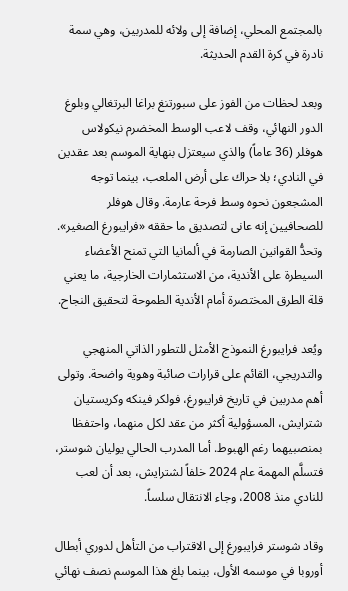بالمجتمع المحلي، إضافة إلى ولائه للمدربين، وهي سمة نادرة في كرة القدم الحديثة.

وبعد لحظات من الفوز على سبورتنغ براغا البرتغالي وبلوغ الدور النهائي، وقف لاعب الوسط المخضرم نيكولاس هوفلر (36 عاماً) والذي سيعتزل بنهاية الموسم بعد عقدين في النادي؛ بلا حراك على أرض الملعب، بينما توجه المشجعون نحوه وسط فرحة عارمة. وقال هوفلر للصحافيين إنه عانى لتصديق ما حققه «فرايبورغ الصغير». وتحدُّ القوانين الصارمة في ألمانيا التي تمنح الأعضاء السيطرة على الأندية، من الاستثمارات الخارجية، ما يعني قلة الطرق المختصرة أمام الأندية الطموحة لتحقيق النجاح.

ويُعد فرايبورغ النموذج الأمثل للتطور الذاتي المنهجي والتدريجي، القائم على قرارات صائبة وهوية واضحة. وتولى أهم مدربين في تاريخ فرايبورغ، فولكر فينكه وكريستيان شترايش، المسؤولية أكثر من عقد لكل منهما، واحتفظا بمنصبيهما رغم الهبوط. أما المدرب الحالي يوليان شوستر، فتسلَّم المهمة عام 2024 خلفاً لشترايش، بعد أن لعب للنادي منذ 2008، وجاء الانتقال سلساً.

وقاد شوستر فرايبورغ إلى الاقتراب من التأهل لدوري أبطال أوروبا في موسمه الأول، بينما بلغ هذا الموسم نصف نهائي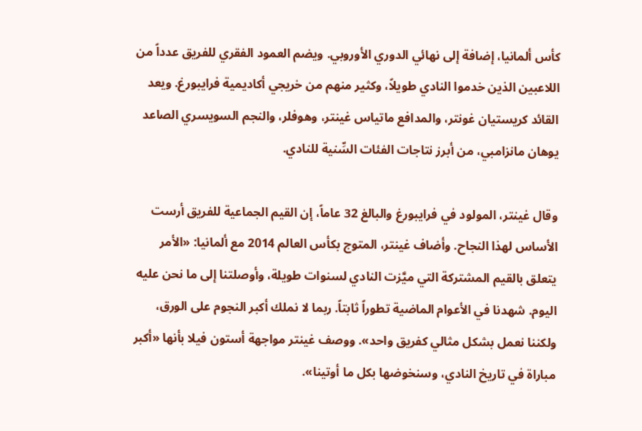كأس ألمانيا، إضافة إلى نهائي الدوري الأوروبي. ويضم العمود الفقري للفريق عدداً من اللاعبين الذين خدموا النادي طويلاً، وكثير منهم من خريجي أكاديمية فرايبورغ. ويعد القائد كريستيان غونتر، والمدافع ماتياس غينتر، وهوفلر، والنجم السويسري الصاعد يوهان مانزامبي، من أبرز نتاجات الفئات السِّنية للنادي.

وقال غينتر، المولود في فرايبورغ والبالغ 32 عاماً، إن القيم الجماعية للفريق أرست الأساس لهذا النجاح. وأضاف غينتر، المتوج بكأس العالم 2014 مع ألمانيا: «الأمر يتعلق بالقيم المشتركة التي ميَّزت النادي لسنوات طويلة، وأوصلتنا إلى ما نحن عليه اليوم. شهدنا في الأعوام الماضية تطوراً ثابتاً. ربما لا نملك أكبر النجوم على الورق، ولكننا نعمل بشكل مثالي كفريق واحد». ووصف غينتر مواجهة أستون فيلا بأنها «أكبر مباراة في تاريخ النادي، وسنخوضها بكل ما أوتينا».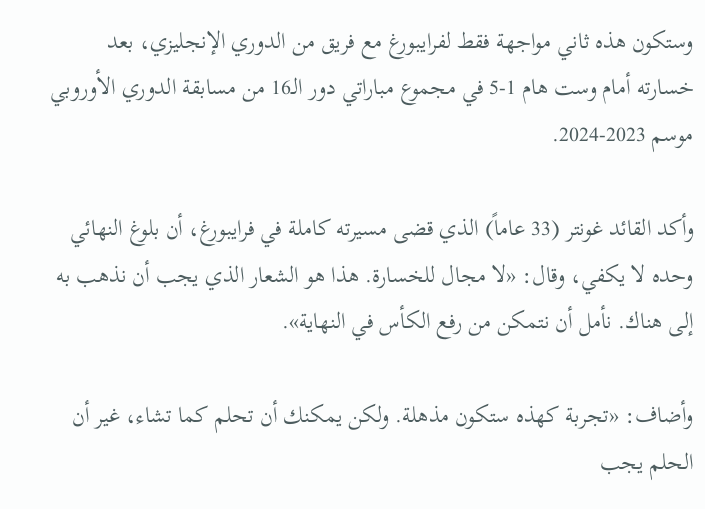وستكون هذه ثاني مواجهة فقط لفرايبورغ مع فريق من الدوري الإنجليزي، بعد خسارته أمام وست هام 1-5 في مجموع مباراتي دور الـ16 من مسابقة الدوري الأوروبي موسم 2023-2024.

وأكد القائد غونتر (33 عاماً) الذي قضى مسيرته كاملة في فرايبورغ، أن بلوغ النهائي وحده لا يكفي، وقال: «لا مجال للخسارة. هذا هو الشعار الذي يجب أن نذهب به إلى هناك. نأمل أن نتمكن من رفع الكأس في النهاية».

وأضاف: «تجربة كهذه ستكون مذهلة. ولكن يمكنك أن تحلم كما تشاء، غير أن الحلم يجب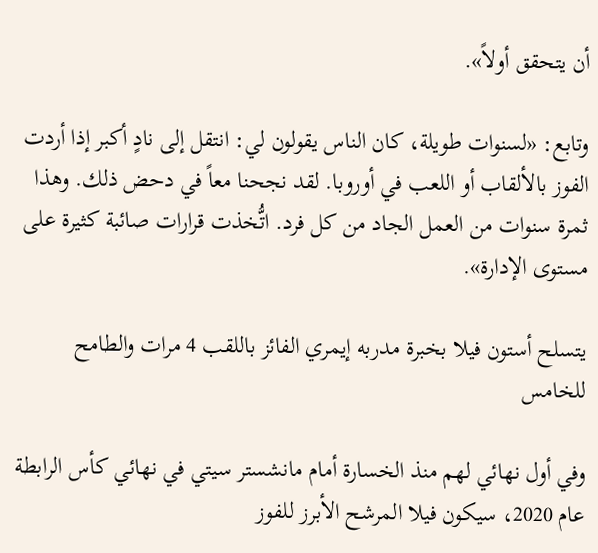أن يتحقق أولاً».

وتابع: «لسنوات طويلة، كان الناس يقولون لي: انتقل إلى نادٍ أكبر إذا أردت الفوز بالألقاب أو اللعب في أوروبا. لقد نجحنا معاً في دحض ذلك. وهذا ثمرة سنوات من العمل الجاد من كل فرد. اتُّخذت قرارات صائبة كثيرة على مستوى الإدارة».

يتسلح أستون فيلا بخبرة مدربه إيمري الفائز باللقب 4 مرات والطامح للخامس

وفي أول نهائي لهم منذ الخسارة أمام مانشستر سيتي في نهائي كأس الرابطة عام 2020، سيكون فيلا المرشح الأبرز للفوز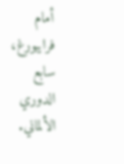أمام فرايبورغ، سابع الدوري الألماني.